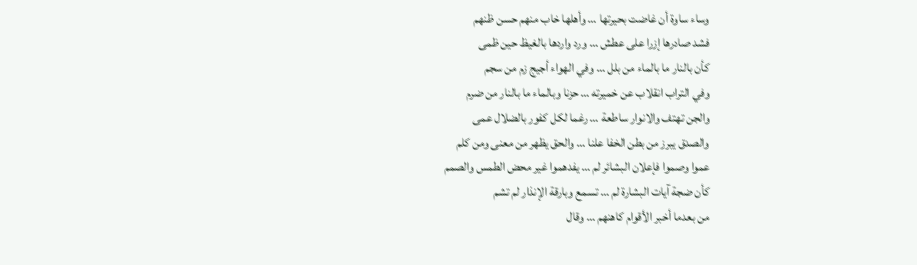وساء ساوة أن غاضت بحيرتها … وأهلها خاب منهم حسن ظنهم
فشد صادرها إزرا على عطش … ورد واردها بالغيظ حين ظمى
كأن بالنار ما بالماء من بلل … وفي الهواء أجيج زم من سجم
وفي التراب انقلاب عن خميرته … حزنا وبالماء ما بالنار من ضرم
والجن تهتف والانوار ساطعة … رغما لكل كفور بالضلال عمى
والصدق يبرز من بطن الخفا علنا … والحق يظهر من معنى ومن كلم
عموا وصموا فإعلان البشائر لم … يفدهموا غير محض الطمس والصمم
كأن ضجة آيات البشارة لم … تسمع وبارقة الإنذار لم تشم
من بعدما أخبر الأقوام كاهنهم … وقال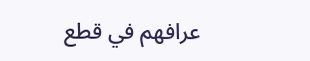عرافهم في قطع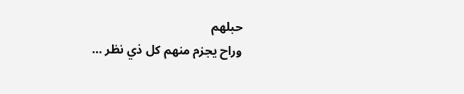حبلهم
وراح يجزم منهم كل ذي نظر …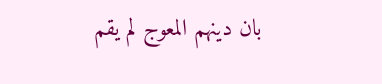بان دينهم المعوج لم يقم